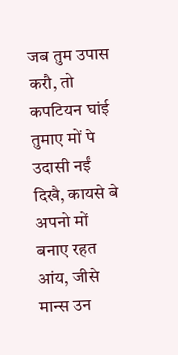जब तुम उपास करौ, तो कपटियन घांई तुमाए मों पे उदासी नईं दिखै, कायसे बे अपनो मों बनाए रहत आंय, जीसे मान्स उन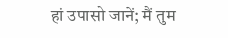हां उपासो जानें; मैं तुम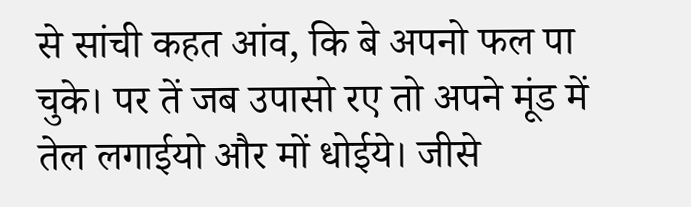से सांची कहत आंव, कि बे अपनो फल पा चुके। पर तें जब उपासो रए तो अपने मूंड में तेल लगाईयो और मों धोईये। जीसे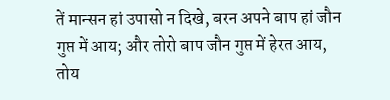तें मान्सन हां उपासो न दिखे, बरन अपने बाप हां जौन गुप्त में आय; और तोरो बाप जौन गुप्त में हेरत आय, तोय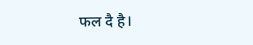फल दै है।